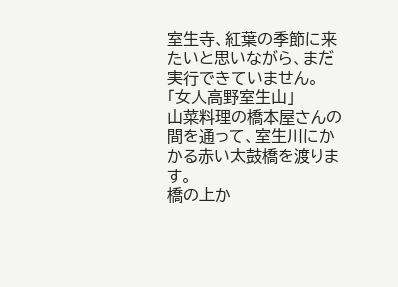室生寺、紅葉の季節に来たいと思いながら、まだ実行できていません。
「女人高野室生山」
山菜料理の橋本屋さんの間を通って、室生川にかかる赤い太鼓橋を渡ります。
橋の上か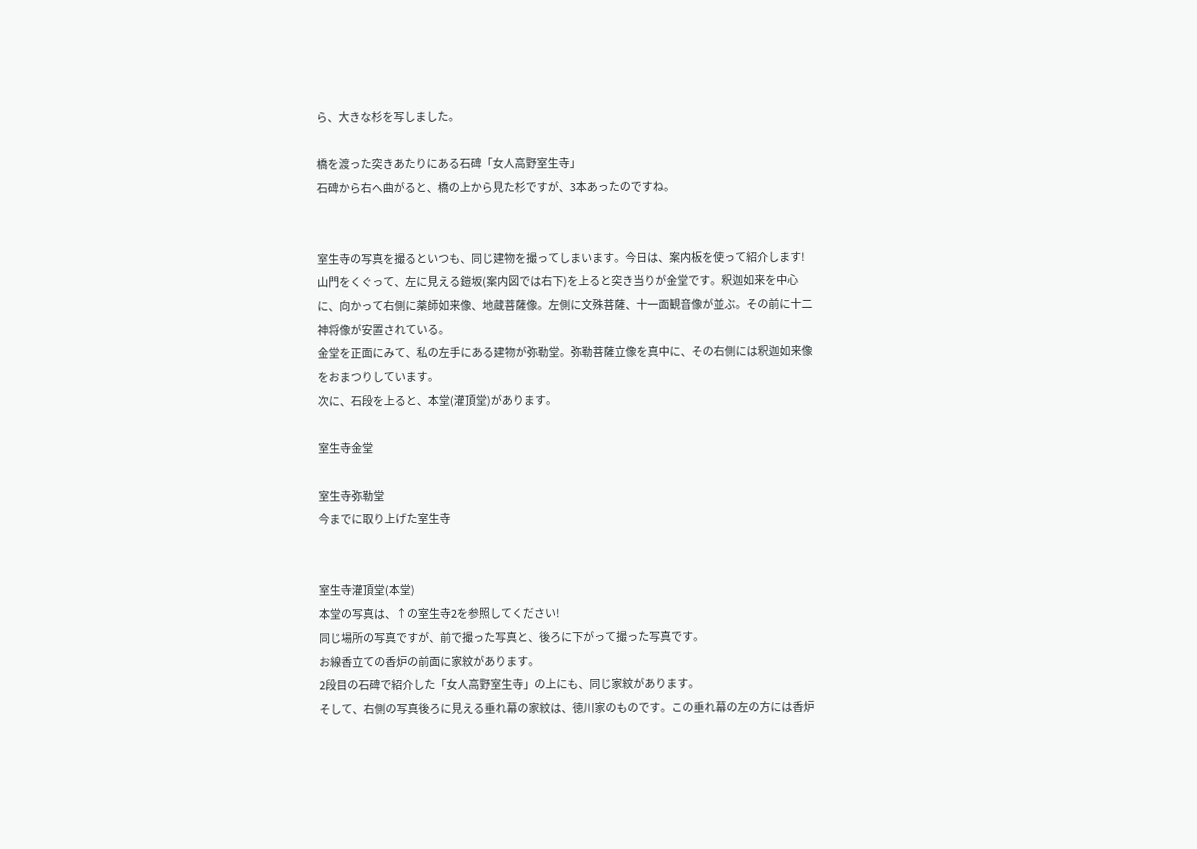ら、大きな杉を写しました。

橋を渡った突きあたりにある石碑「女人高野室生寺」
石碑から右へ曲がると、橋の上から見た杉ですが、3本あったのですね。


室生寺の写真を撮るといつも、同じ建物を撮ってしまいます。今日は、案内板を使って紹介します!
山門をくぐって、左に見える鎧坂(案内図では右下)を上ると突き当りが金堂です。釈迦如来を中心に、向かって右側に薬師如来像、地蔵菩薩像。左側に文殊菩薩、十一面観音像が並ぶ。その前に十二神将像が安置されている。
金堂を正面にみて、私の左手にある建物が弥勒堂。弥勒菩薩立像を真中に、その右側には釈迦如来像をおまつりしています。
次に、石段を上ると、本堂(灌頂堂)があります。

室生寺金堂

室生寺弥勒堂
今までに取り上げた室生寺


室生寺灌頂堂(本堂)
本堂の写真は、↑の室生寺2を参照してください!
同じ場所の写真ですが、前で撮った写真と、後ろに下がって撮った写真です。
お線香立ての香炉の前面に家紋があります。
2段目の石碑で紹介した「女人高野室生寺」の上にも、同じ家紋があります。
そして、右側の写真後ろに見える垂れ幕の家紋は、徳川家のものです。この垂れ幕の左の方には香炉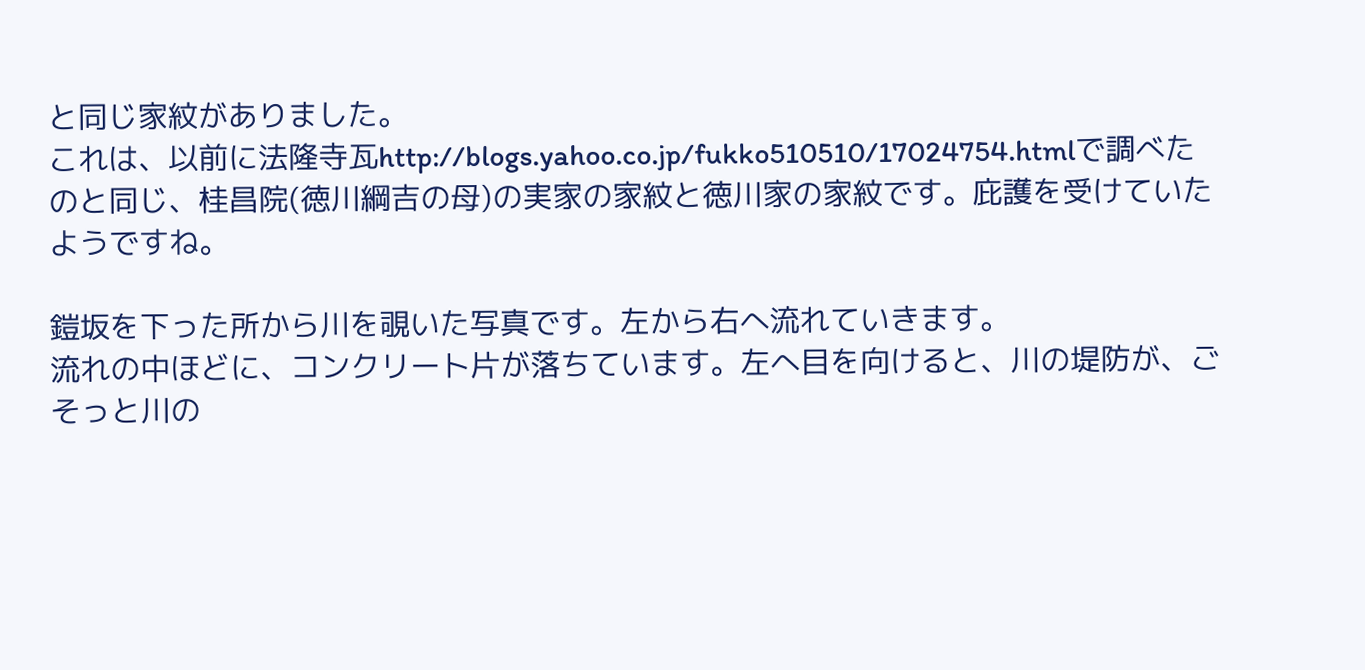と同じ家紋がありました。
これは、以前に法隆寺瓦http://blogs.yahoo.co.jp/fukko510510/17024754.htmlで調べたのと同じ、桂昌院(徳川綱吉の母)の実家の家紋と徳川家の家紋です。庇護を受けていたようですね。

鎧坂を下った所から川を覗いた写真です。左から右へ流れていきます。
流れの中ほどに、コンクリート片が落ちています。左へ目を向けると、川の堤防が、ごそっと川の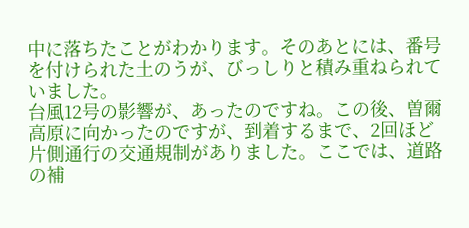中に落ちたことがわかります。そのあとには、番号を付けられた土のうが、びっしりと積み重ねられていました。
台風12号の影響が、あったのですね。この後、曽爾高原に向かったのですが、到着するまで、2回ほど片側通行の交通規制がありました。ここでは、道路の補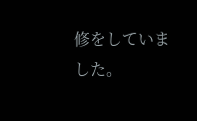修をしていました。